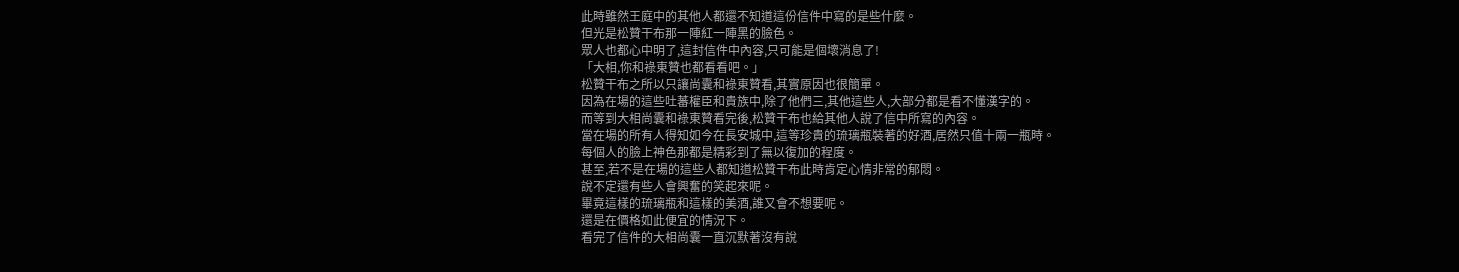此時雖然王庭中的其他人都還不知道這份信件中寫的是些什麼。
但光是松贊干布那一陣紅一陣黑的臉色。
眾人也都心中明了,這封信件中內容,只可能是個壞消息了!
「大相,你和祿東贊也都看看吧。」
松贊干布之所以只讓尚囊和祿東贊看,其實原因也很簡單。
因為在場的這些吐蕃權臣和貴族中,除了他們三,其他這些人,大部分都是看不懂漢字的。
而等到大相尚囊和祿東贊看完後,松贊干布也給其他人說了信中所寫的內容。
當在場的所有人得知如今在長安城中,這等珍貴的琉璃瓶裝著的好酒,居然只值十兩一瓶時。
每個人的臉上神色那都是精彩到了無以復加的程度。
甚至,若不是在場的這些人都知道松贊干布此時肯定心情非常的郁悶。
說不定還有些人會興奮的笑起來呢。
畢竟這樣的琉璃瓶和這樣的美酒,誰又會不想要呢。
還是在價格如此便宜的情況下。
看完了信件的大相尚囊一直沉默著沒有說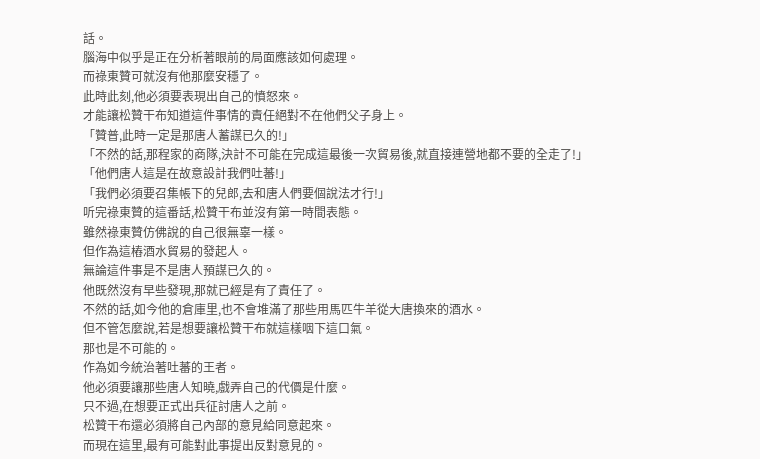話。
腦海中似乎是正在分析著眼前的局面應該如何處理。
而祿東贊可就沒有他那麼安穩了。
此時此刻,他必須要表現出自己的憤怒來。
才能讓松贊干布知道這件事情的責任絕對不在他們父子身上。
「贊普,此時一定是那唐人蓄謀已久的!」
「不然的話,那程家的商隊,決計不可能在完成這最後一次貿易後,就直接連營地都不要的全走了!」
「他們唐人這是在故意設計我們吐蕃!」
「我們必須要召集帳下的兒郎,去和唐人們要個說法才行!」
听完祿東贊的這番話,松贊干布並沒有第一時間表態。
雖然祿東贊仿佛說的自己很無辜一樣。
但作為這樁酒水貿易的發起人。
無論這件事是不是唐人預謀已久的。
他既然沒有早些發現,那就已經是有了責任了。
不然的話,如今他的倉庫里,也不會堆滿了那些用馬匹牛羊從大唐換來的酒水。
但不管怎麼說,若是想要讓松贊干布就這樣咽下這口氣。
那也是不可能的。
作為如今統治著吐蕃的王者。
他必須要讓那些唐人知曉,戲弄自己的代價是什麼。
只不過,在想要正式出兵征討唐人之前。
松贊干布還必須將自己內部的意見給同意起來。
而現在這里,最有可能對此事提出反對意見的。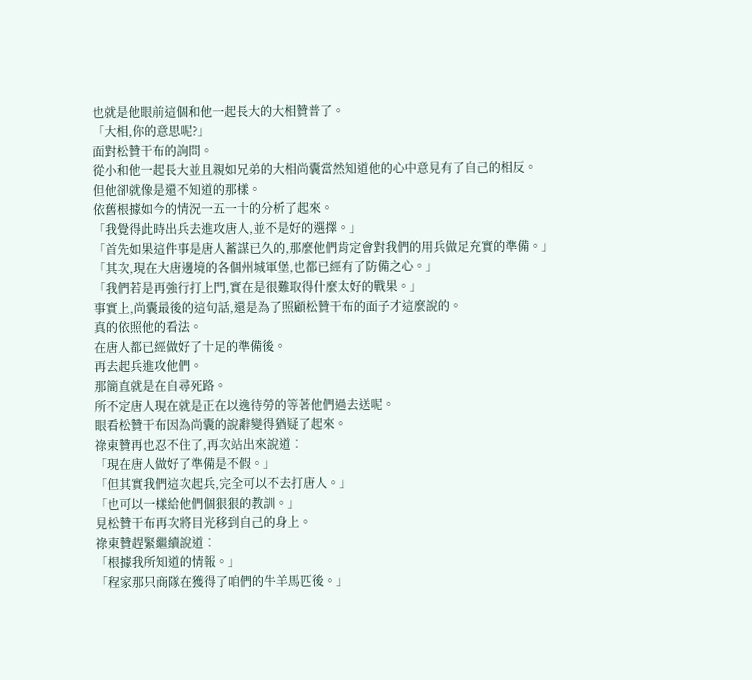也就是他眼前這個和他一起長大的大相贊普了。
「大相,你的意思呢?」
面對松贊干布的詢問。
從小和他一起長大並且親如兄弟的大相尚囊當然知道他的心中意見有了自己的相反。
但他卻就像是還不知道的那樣。
依舊根據如今的情況一五一十的分析了起來。
「我覺得此時出兵去進攻唐人,並不是好的選擇。」
「首先如果這件事是唐人蓄謀已久的,那麼他們肯定會對我們的用兵做足充實的準備。」
「其次,現在大唐邊境的各個州城軍堡,也都已經有了防備之心。」
「我們若是再強行打上門,實在是很難取得什麼太好的戰果。」
事實上,尚囊最後的這句話,還是為了照顧松贊干布的面子才這麼說的。
真的依照他的看法。
在唐人都已經做好了十足的準備後。
再去起兵進攻他們。
那簡直就是在自尋死路。
所不定唐人現在就是正在以逸待勞的等著他們過去送呢。
眼看松贊干布因為尚囊的說辭變得猶疑了起來。
祿東贊再也忍不住了,再次站出來說道︰
「現在唐人做好了準備是不假。」
「但其實我們這次起兵,完全可以不去打唐人。」
「也可以一樣給他們個狠狠的教訓。」
見松贊干布再次將目光移到自己的身上。
祿東贊趕緊繼續說道︰
「根據我所知道的情報。」
「程家那只商隊在獲得了咱們的牛羊馬匹後。」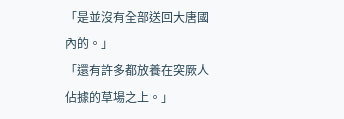「是並沒有全部送回大唐國內的。」
「還有許多都放養在突厥人佔據的草場之上。」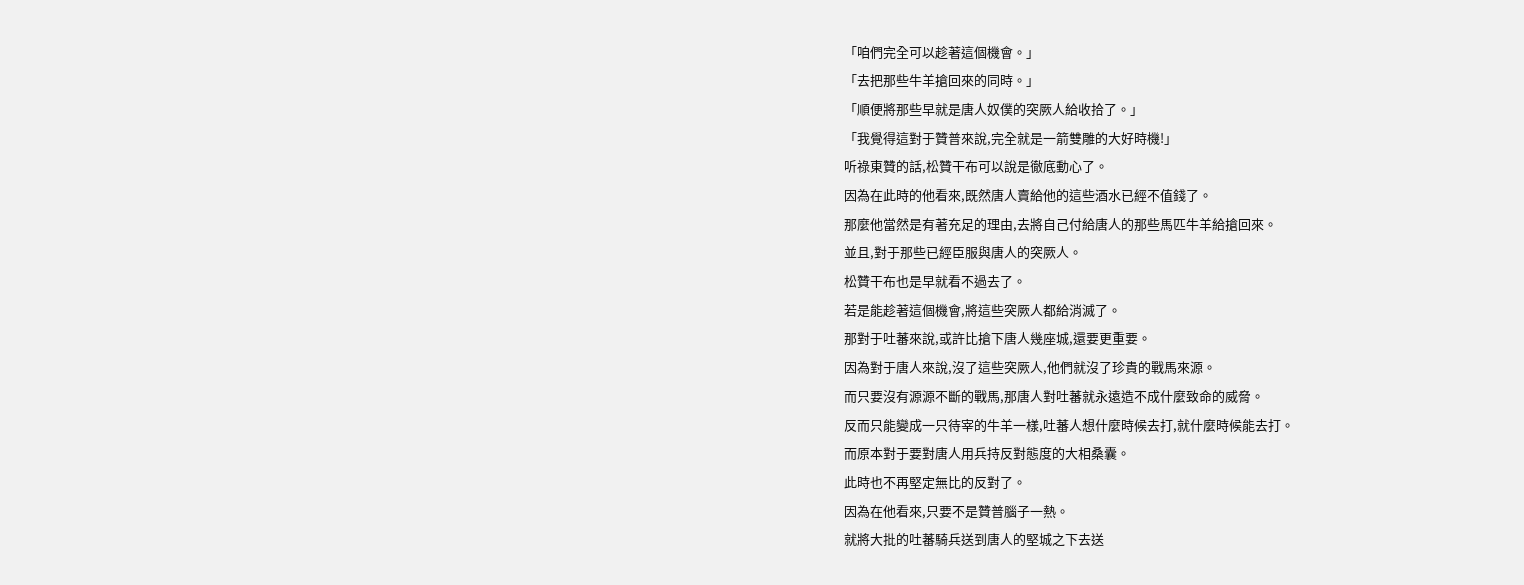「咱們完全可以趁著這個機會。」
「去把那些牛羊搶回來的同時。」
「順便將那些早就是唐人奴僕的突厥人給收拾了。」
「我覺得這對于贊普來說,完全就是一箭雙雕的大好時機!」
听祿東贊的話,松贊干布可以說是徹底動心了。
因為在此時的他看來,既然唐人賣給他的這些酒水已經不值錢了。
那麼他當然是有著充足的理由,去將自己付給唐人的那些馬匹牛羊給搶回來。
並且,對于那些已經臣服與唐人的突厥人。
松贊干布也是早就看不過去了。
若是能趁著這個機會,將這些突厥人都給消滅了。
那對于吐蕃來說,或許比搶下唐人幾座城,還要更重要。
因為對于唐人來說,沒了這些突厥人,他們就沒了珍貴的戰馬來源。
而只要沒有源源不斷的戰馬,那唐人對吐蕃就永遠造不成什麼致命的威脅。
反而只能變成一只待宰的牛羊一樣,吐蕃人想什麼時候去打,就什麼時候能去打。
而原本對于要對唐人用兵持反對態度的大相桑囊。
此時也不再堅定無比的反對了。
因為在他看來,只要不是贊普腦子一熱。
就將大批的吐蕃騎兵送到唐人的堅城之下去送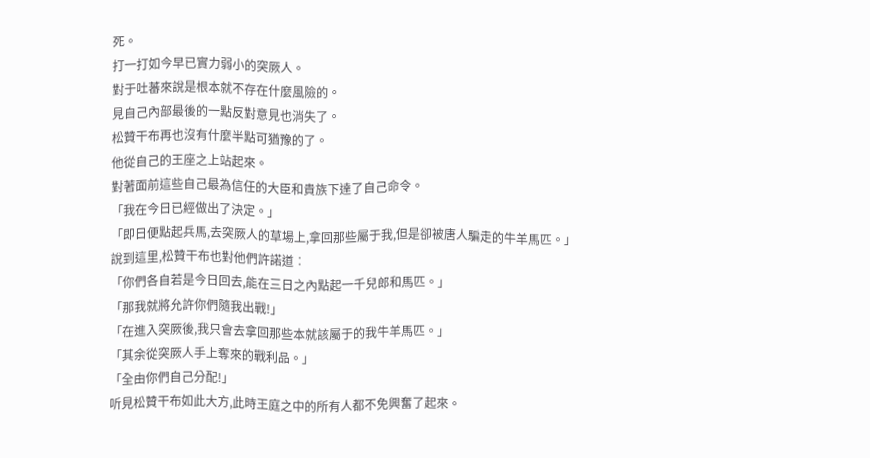死。
打一打如今早已實力弱小的突厥人。
對于吐蕃來說是根本就不存在什麼風險的。
見自己內部最後的一點反對意見也消失了。
松贊干布再也沒有什麼半點可猶豫的了。
他從自己的王座之上站起來。
對著面前這些自己最為信任的大臣和貴族下達了自己命令。
「我在今日已經做出了決定。」
「即日便點起兵馬,去突厥人的草場上,拿回那些屬于我,但是卻被唐人騙走的牛羊馬匹。」
說到這里,松贊干布也對他們許諾道︰
「你們各自若是今日回去,能在三日之內點起一千兒郎和馬匹。」
「那我就將允許你們隨我出戰!」
「在進入突厥後,我只會去拿回那些本就該屬于的我牛羊馬匹。」
「其余從突厥人手上奪來的戰利品。」
「全由你們自己分配!」
听見松贊干布如此大方,此時王庭之中的所有人都不免興奮了起來。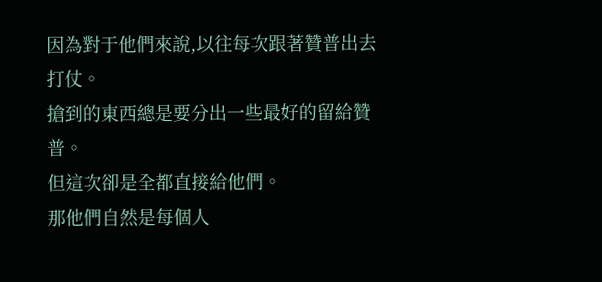因為對于他們來說,以往每次跟著贊普出去打仗。
搶到的東西總是要分出一些最好的留給贊普。
但這次卻是全都直接給他們。
那他們自然是每個人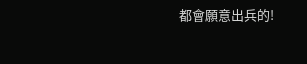都會願意出兵的!